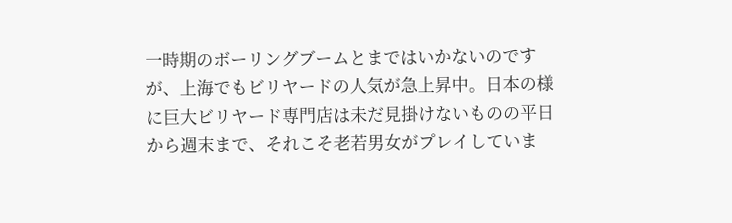一時期のボーリングブームとまではいかないのですが、上海でもビリヤードの人気が急上昇中。日本の様に巨大ビリヤード専門店は未だ見掛けないものの平日から週末まで、それこそ老若男女がプレイしていま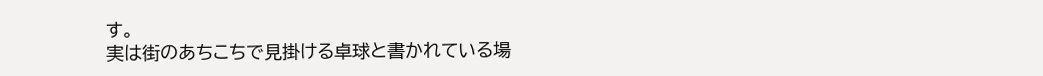す。
実は街のあちこちで見掛ける卓球と書かれている場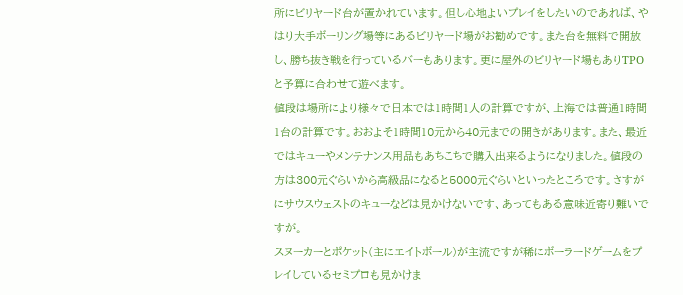所にビリヤード台が置かれています。但し心地よいプレイをしたいのであれば、やはり大手ボーリング場等にあるビリヤード場がお勧めです。また台を無料で開放し、勝ち抜き戦を行っているバーもあります。更に屋外のビリヤード場もありTPOと予算に合わせて遊べます。
値段は場所により様々で日本では1時間1人の計算ですが、上海では普通1時間1台の計算です。おおよそ1時間10元から40元までの開きがあります。また、最近ではキューやメンテナンス用品もあちこちで購入出来るようになりました。値段の方は300元ぐらいから高級品になると5000元ぐらいといったところです。さすがにサウスウェストのキューなどは見かけないです、あってもある意味近寄り難いですが。
スヌーカーとポケット(主にエイトボール)が主流ですが稀にボーラードゲームをプレイしているセミプロも見かけま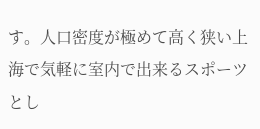す。人口密度が極めて高く狭い上海で気軽に室内で出来るスポーツとし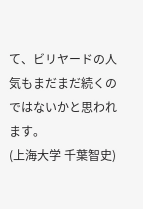て、ビリヤードの人気もまだまだ続くのではないかと思われます。
(上海大学 千葉智史)